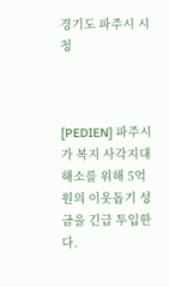경기도 파주시 시청



[PEDIEN] 파주시가 복지 사각지대 해소를 위해 5억 원의 이웃돕기 성금을 긴급 투입한다.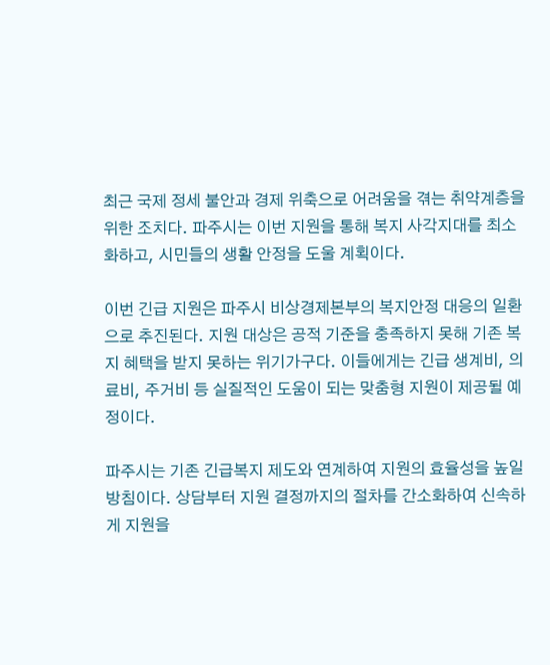최근 국제 정세 불안과 경제 위축으로 어려움을 겪는 취약계층을 위한 조치다. 파주시는 이번 지원을 통해 복지 사각지대를 최소화하고, 시민들의 생활 안정을 도울 계획이다.

이번 긴급 지원은 파주시 비상경제본부의 복지안정 대응의 일환으로 추진된다. 지원 대상은 공적 기준을 충족하지 못해 기존 복지 혜택을 받지 못하는 위기가구다. 이들에게는 긴급 생계비, 의료비, 주거비 등 실질적인 도움이 되는 맞춤형 지원이 제공될 예정이다.

파주시는 기존 긴급복지 제도와 연계하여 지원의 효율성을 높일 방침이다. 상담부터 지원 결정까지의 절차를 간소화하여 신속하게 지원을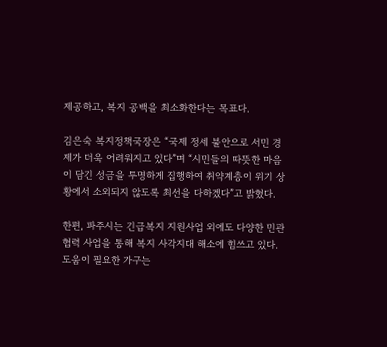제공하고, 복지 공백을 최소화한다는 목표다.

김은숙 복지정책국장은 “국제 정세 불안으로 서민 경제가 더욱 어려워지고 있다”며 “시민들의 따뜻한 마음이 담긴 성금을 투명하게 집행하여 취약계층이 위기 상황에서 소외되지 않도록 최선을 다하겠다”고 밝혔다.

한편, 파주시는 긴급복지 지원사업 외에도 다양한 민관 협력 사업을 통해 복지 사각지대 해소에 힘쓰고 있다. 도움이 필요한 가구는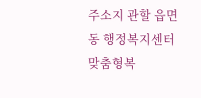주소지 관할 읍면동 행정복지센터 맞춤형복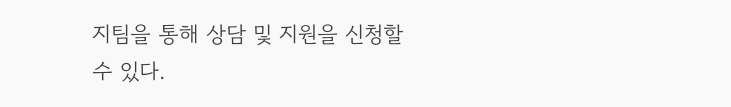지팀을 통해 상담 및 지원을 신청할 수 있다.